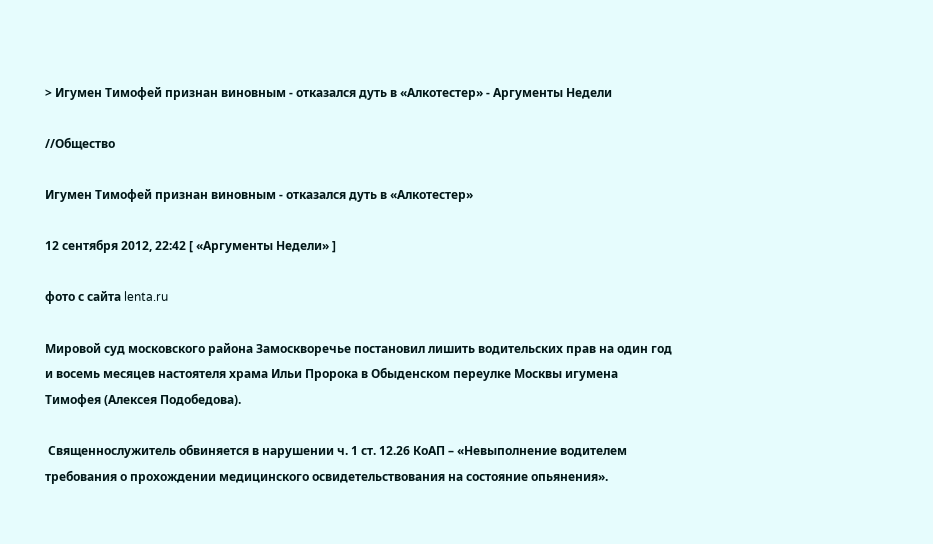> Игумен Тимофей признан виновным - отказался дуть в «Алкотестер» - Аргументы Недели

//Общество

Игумен Тимофей признан виновным - отказался дуть в «Алкотестер»

12 сентября 2012, 22:42 [ «Аргументы Недели» ]

фото с сайта lenta.ru

Мировой суд московского района Замоскворечье постановил лишить водительских прав на один год и восемь месяцев настоятеля храма Ильи Пророка в Обыденском переулке Москвы игумена Тимофея (Алексея Подобедова).

 Священнослужитель обвиняется в нарушении ч. 1 ст. 12.26 КоАП – «Невыполнение водителем требования о прохождении медицинского освидетельствования на состояние опьянения».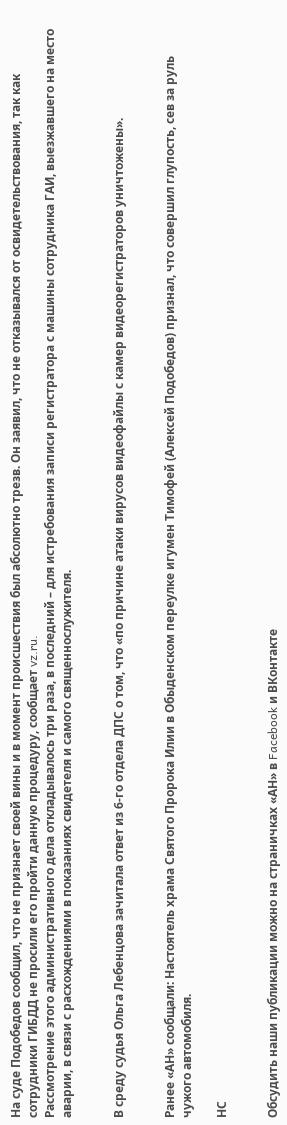На суде Подобедов сообщил, что не признает своей вины и в момент происшествия был абсолютно трезв. Он заявил, что не отказывался от освидетельствования, так как сотрудники ГИБДД не просили его пройти данную процедуру, сообщает vz.ru.
Рассмотрение этого административного дела откладывалось три раза, в последний – для истребования записи регистратора с машины сотрудника ГАИ, выезжавшего на место аварии, в связи с расхождениями в показаниях свидетеля и самого священнослужителя.


В среду судья Ольга Лебенцова зачитала ответ из 6-го отдела ДПС о том, что «по причине атаки вирусов видеофайлы с камер видеорегистраторов уничтожены».


Ранее «АН» сообщали: Настоятель храма Святого Пророка Илии в Обыденском переулке игумен Тимофей (Алексей Подобедов) признал, что совершил глупость, сев за руль чужого автомобиля.

НС


Обсудить наши публикации можно на страничках «АН» в Facebook и ВКонтакте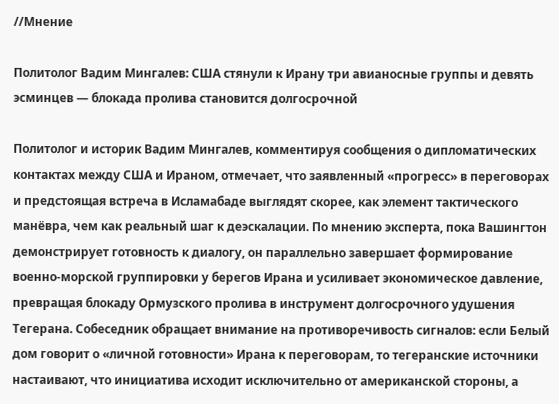//Мнение

Политолог Вадим Мингалев: США стянули к Ирану три авианосные группы и девять эсминцев — блокада пролива становится долгосрочной

Политолог и историк Вадим Мингалев, комментируя сообщения о дипломатических контактах между США и Ираном, отмечает, что заявленный «прогресс» в переговорах и предстоящая встреча в Исламабаде выглядят скорее, как элемент тактического манёвра, чем как реальный шаг к деэскалации. По мнению эксперта, пока Вашингтон демонстрирует готовность к диалогу, он параллельно завершает формирование военно-морской группировки у берегов Ирана и усиливает экономическое давление, превращая блокаду Ормузского пролива в инструмент долгосрочного удушения Тегерана. Собеседник обращает внимание на противоречивость сигналов: если Белый дом говорит о «личной готовности» Ирана к переговорам, то тегеранские источники настаивают, что инициатива исходит исключительно от американской стороны, а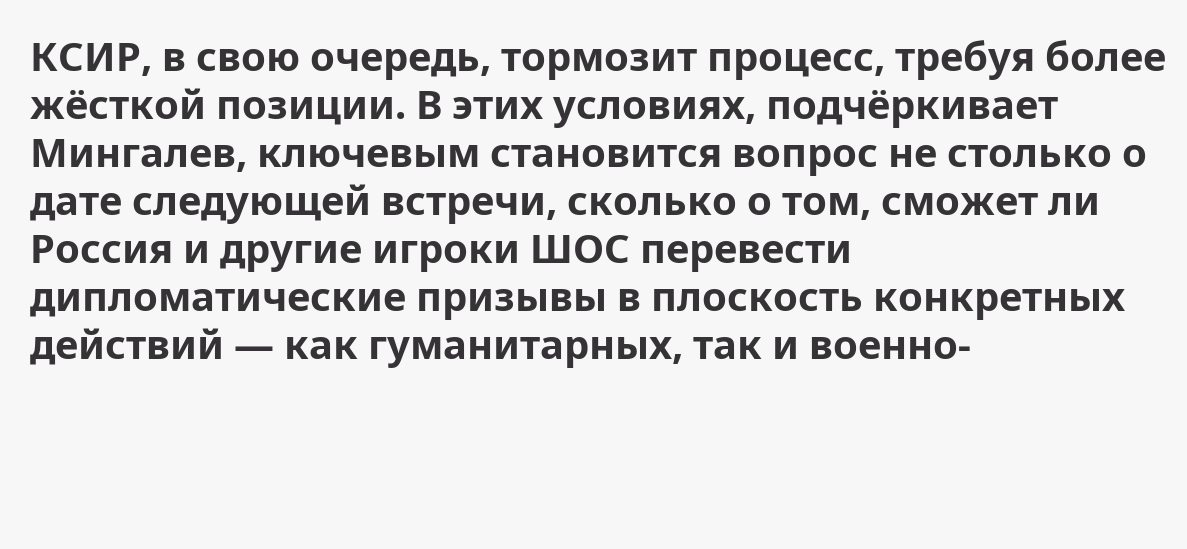КСИР, в свою очередь, тормозит процесс, требуя более жёсткой позиции. В этих условиях, подчёркивает Мингалев, ключевым становится вопрос не столько о дате следующей встречи, сколько о том, сможет ли Россия и другие игроки ШОС перевести дипломатические призывы в плоскость конкретных действий — как гуманитарных, так и военно-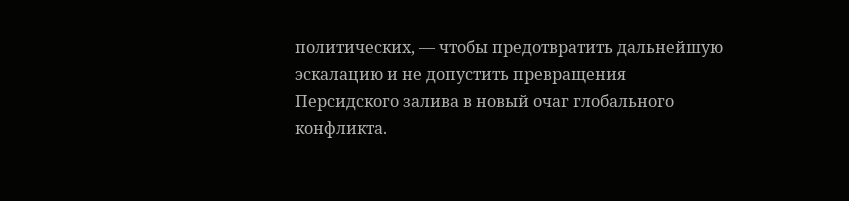политических, — чтобы предотвратить дальнейшую эскалацию и не допустить превращения Персидского залива в новый очаг глобального конфликта.